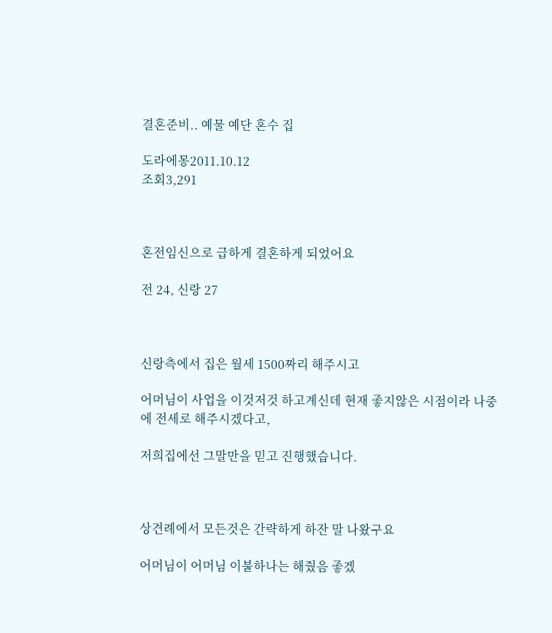결혼준비.. 예물 예단 혼수 집

도라에몽2011.10.12
조회3,291



혼전임신으로 급하게 결혼하게 되었어요

전 24, 신랑 27



신랑측에서 집은 월세 1500짜리 해주시고

어머님이 사업을 이것저것 하고계신데 현재 좋지않은 시점이라 나중에 전세로 해주시겠다고,

저희집에선 그말만을 믿고 진행했습니다.



상견례에서 모든것은 간략하게 하잔 말 나왔구요

어머님이 어머님 이불하나는 해줬음 좋겠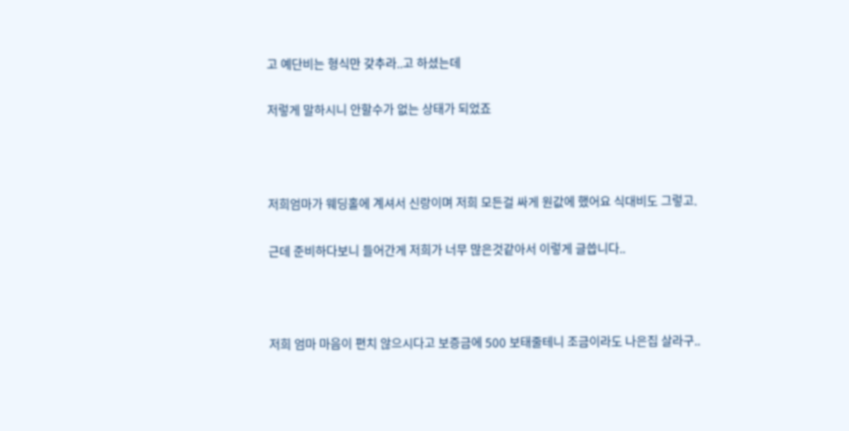고 예단비는 형식만 갖추라..고 하셨는데

저렇게 말하시니 안할수가 없는 상태가 되었죠



저희엄마가 웨딩홀에 계셔서 신랑이며 저희 모든걸 싸게 원값에 했어요 식대비도 그렇고.

근데 준비하다보니 들어간게 저희가 너무 많은것같아서 이렇게 글씁니다..



저희 엄마 마음이 편치 않으시다고 보증금에 500 보태줄테니 조금이라도 나은집 살라구..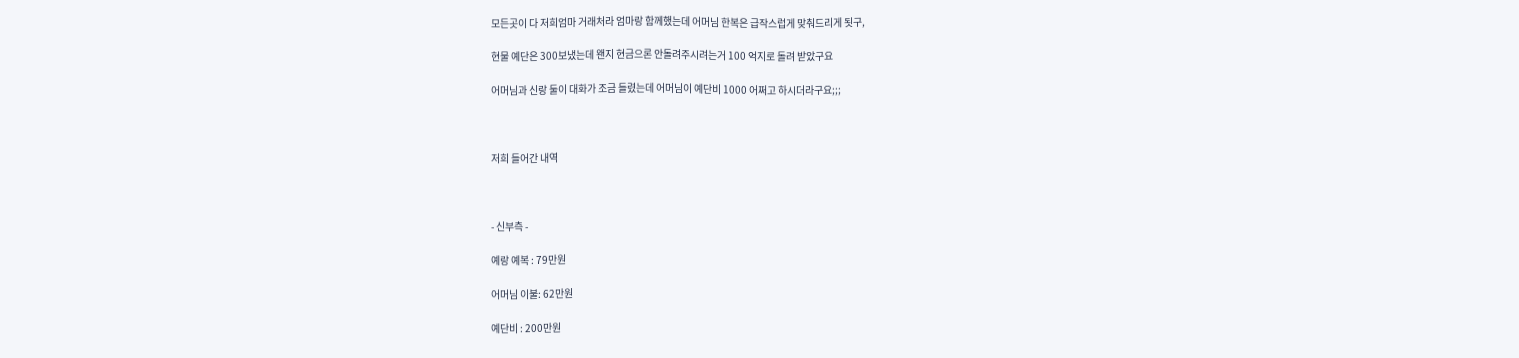모든곳이 다 저희엄마 거래처라 엄마랑 함께했는데 어머님 한복은 급작스럽게 맞춰드리게 됫구,

현물 예단은 300보냈는데 왠지 현금으론 안돌려주시려는거 100 억지로 돌려 받았구요

어머님과 신랑 둘이 대화가 조금 들렸는데 어머님이 예단비 1000 어쩌고 하시더라구요;;;



저희 들어간 내역



- 신부측 -

예랑 예복 : 79만원

어머님 이불: 62만원

예단비 : 200만원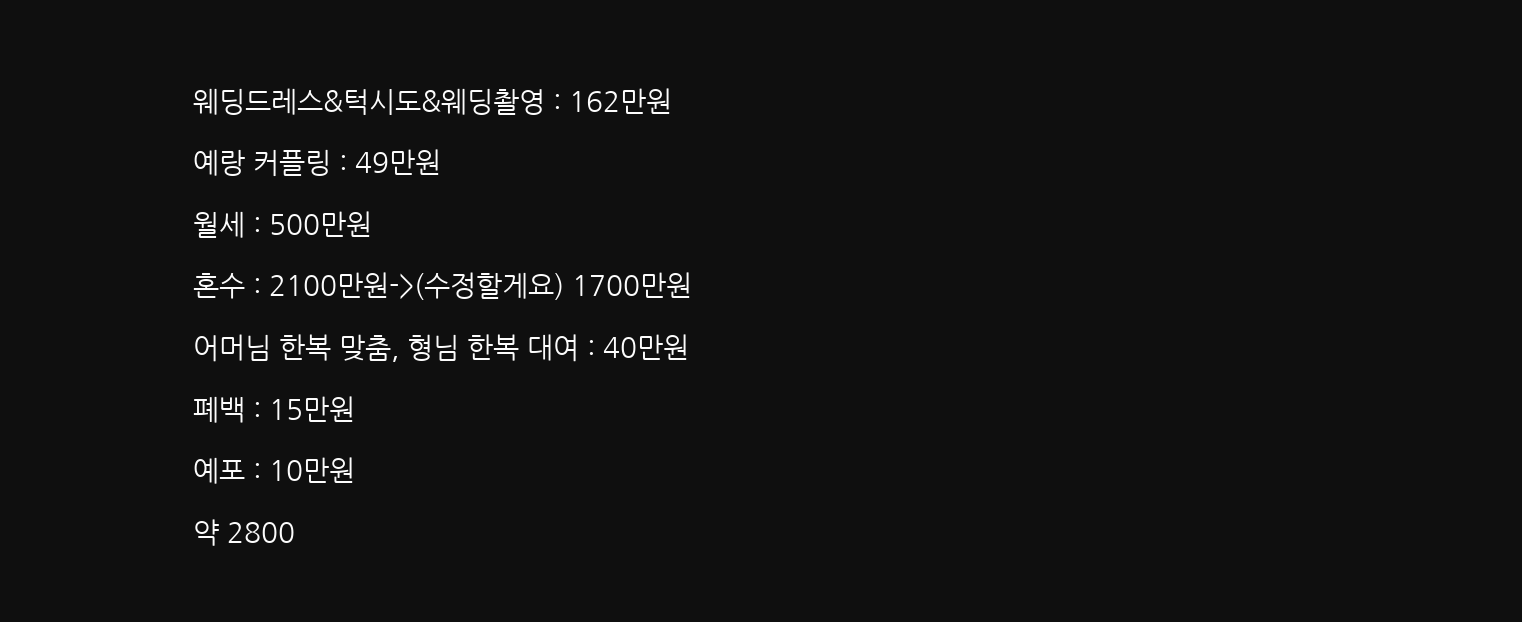웨딩드레스&턱시도&웨딩촬영 : 162만원

예랑 커플링 : 49만원

월세 : 500만원

혼수 : 2100만원->(수정할게요) 1700만원

어머님 한복 맞춤, 형님 한복 대여 : 40만원

폐백 : 15만원

예포 : 10만원

약 2800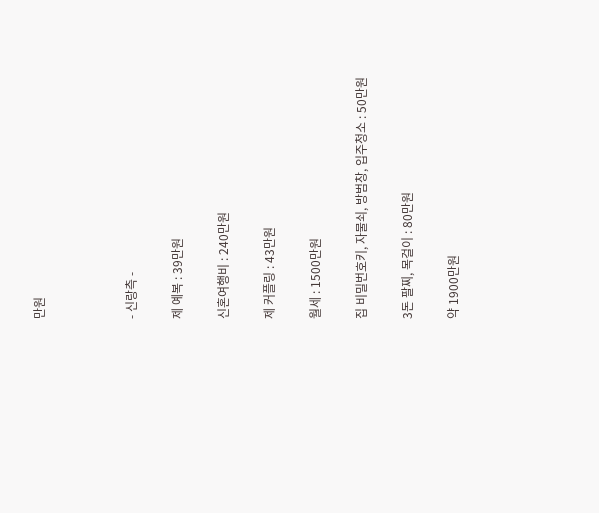만원



- 신랑측 -

제 예복 : 39만원

신혼여행비 : 240만원

제 커플링 : 43만원

월세 : 1500만원

집 비밀번호키, 자물쇠, 방범창, 입주청소 : 50만원

3돈 팔찌, 목걸이 : 80만원

약 1900만원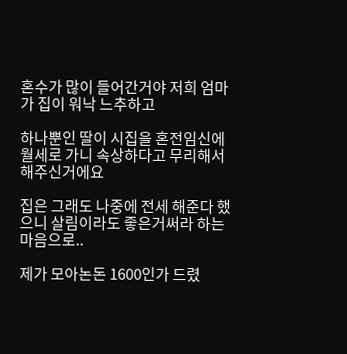혼수가 많이 들어간거야 저희 엄마가 집이 워낙 느추하고

하나뿐인 딸이 시집을 혼전임신에 월세로 가니 속상하다고 무리해서 해주신거에요

집은 그래도 나중에 전세 해준다 했으니 살림이라도 좋은거써라 하는 마음으로..

제가 모아논돈 1600인가 드렸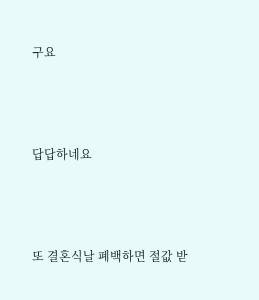구요



답답하네요



또 결혼식날 폐백하면 절값 받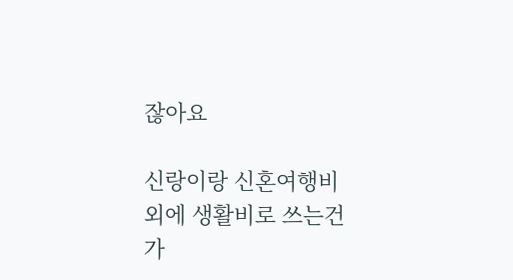잖아요

신랑이랑 신혼여행비 외에 생활비로 쓰는건가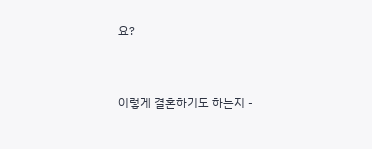요?



이렇게 결혼하기도 하는지 -